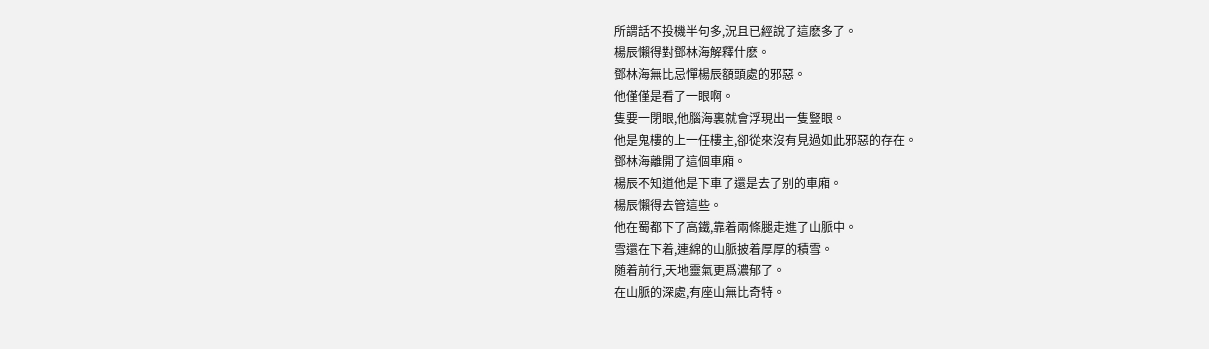所謂話不投機半句多,況且已經說了這麽多了。
楊辰懶得對鄧林海解釋什麽。
鄧林海無比忌憚楊辰額頭處的邪惡。
他僅僅是看了一眼啊。
隻要一閉眼,他腦海裏就會浮現出一隻豎眼。
他是鬼樓的上一任樓主,卻從來沒有見過如此邪惡的存在。
鄧林海離開了這個車廂。
楊辰不知道他是下車了還是去了别的車廂。
楊辰懶得去管這些。
他在蜀都下了高鐵,靠着兩條腿走進了山脈中。
雪還在下着,連綿的山脈披着厚厚的積雪。
随着前行,天地靈氣更爲濃郁了。
在山脈的深處,有座山無比奇特。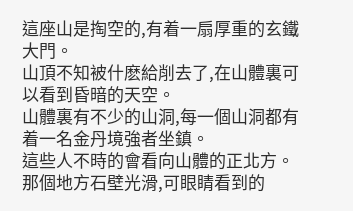這座山是掏空的,有着一扇厚重的玄鐵大門。
山頂不知被什麽給削去了,在山體裏可以看到昏暗的天空。
山體裏有不少的山洞,每一個山洞都有着一名金丹境強者坐鎮。
這些人不時的會看向山體的正北方。
那個地方石壁光滑,可眼睛看到的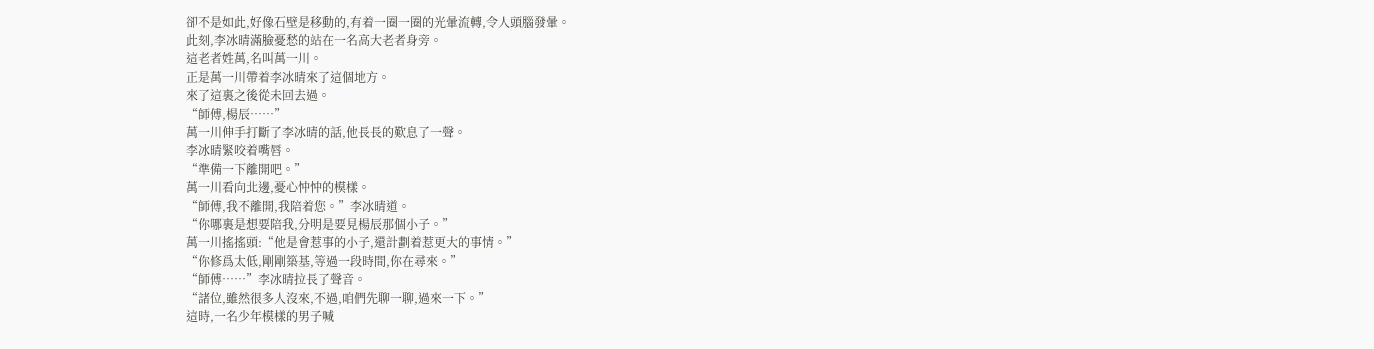卻不是如此,好像石壁是移動的,有着一圈一圈的光暈流轉,令人頭腦發暈。
此刻,李冰晴滿臉憂愁的站在一名高大老者身旁。
這老者姓萬,名叫萬一川。
正是萬一川帶着李冰晴來了這個地方。
來了這裏之後從未回去過。
“師傅,楊辰……”
萬一川伸手打斷了李冰晴的話,他長長的歎息了一聲。
李冰晴緊咬着嘴唇。
“準備一下離開吧。”
萬一川看向北邊,憂心忡忡的模樣。
“師傅,我不離開,我陪着您。”李冰晴道。
“你哪裏是想要陪我,分明是要見楊辰那個小子。”
萬一川搖搖頭:“他是會惹事的小子,還計劃着惹更大的事情。”
“你修爲太低,剛剛築基,等過一段時間,你在尋來。”
“師傅……”李冰晴拉長了聲音。
“諸位,雖然很多人沒來,不過,咱們先聊一聊,過來一下。”
這時,一名少年模樣的男子喊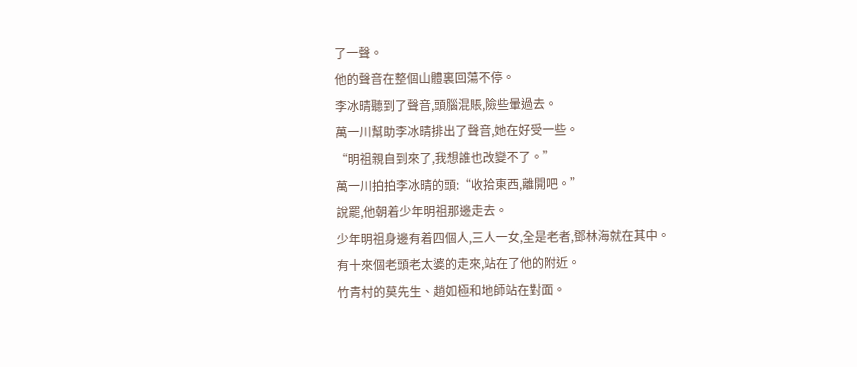了一聲。
他的聲音在整個山體裏回蕩不停。
李冰晴聽到了聲音,頭腦混賬,險些暈過去。
萬一川幫助李冰晴排出了聲音,她在好受一些。
“明祖親自到來了,我想誰也改變不了。”
萬一川拍拍李冰晴的頭:“收拾東西,離開吧。”
說罷,他朝着少年明祖那邊走去。
少年明祖身邊有着四個人,三人一女,全是老者,鄧林海就在其中。
有十來個老頭老太婆的走來,站在了他的附近。
竹青村的莫先生、趙如極和地師站在對面。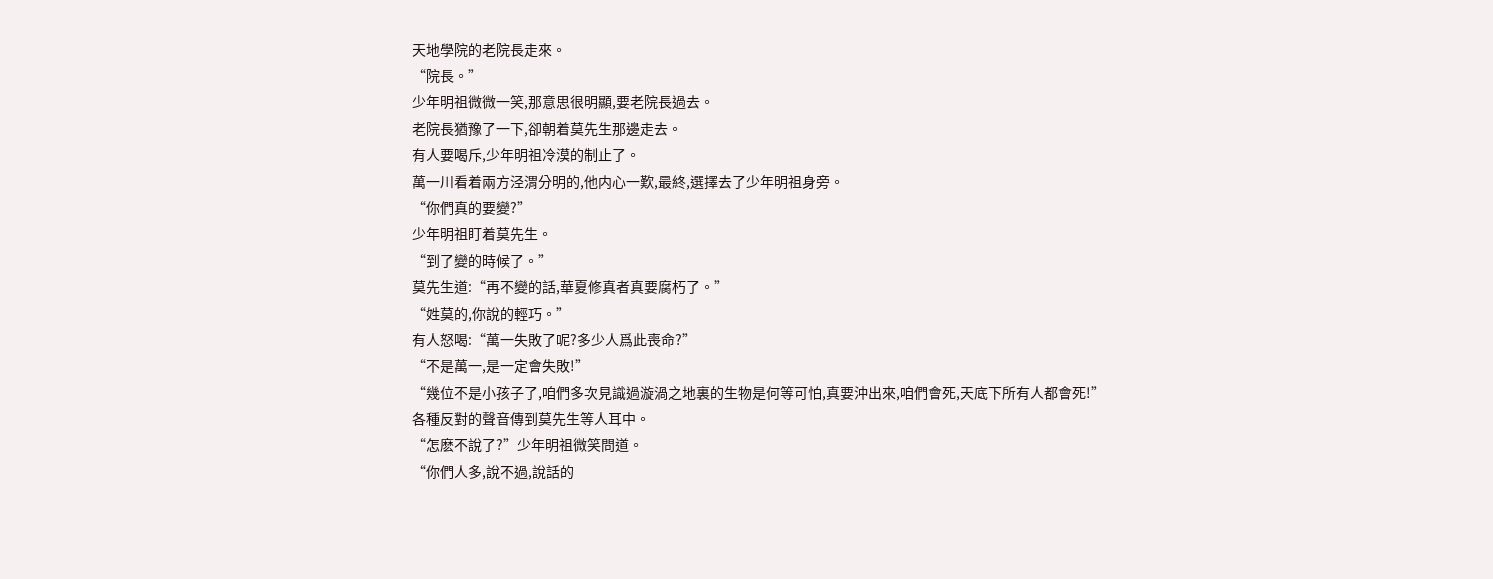天地學院的老院長走來。
“院長。”
少年明祖微微一笑,那意思很明顯,要老院長過去。
老院長猶豫了一下,卻朝着莫先生那邊走去。
有人要喝斥,少年明祖冷漠的制止了。
萬一川看着兩方泾渭分明的,他内心一歎,最終,選擇去了少年明祖身旁。
“你們真的要變?”
少年明祖盯着莫先生。
“到了變的時候了。”
莫先生道:“再不變的話,華夏修真者真要腐朽了。”
“姓莫的,你說的輕巧。”
有人怒喝:“萬一失敗了呢?多少人爲此喪命?”
“不是萬一,是一定會失敗!”
“幾位不是小孩子了,咱們多次見識過漩渦之地裏的生物是何等可怕,真要沖出來,咱們會死,天底下所有人都會死!”
各種反對的聲音傳到莫先生等人耳中。
“怎麽不說了?”少年明祖微笑問道。
“你們人多,說不過,說話的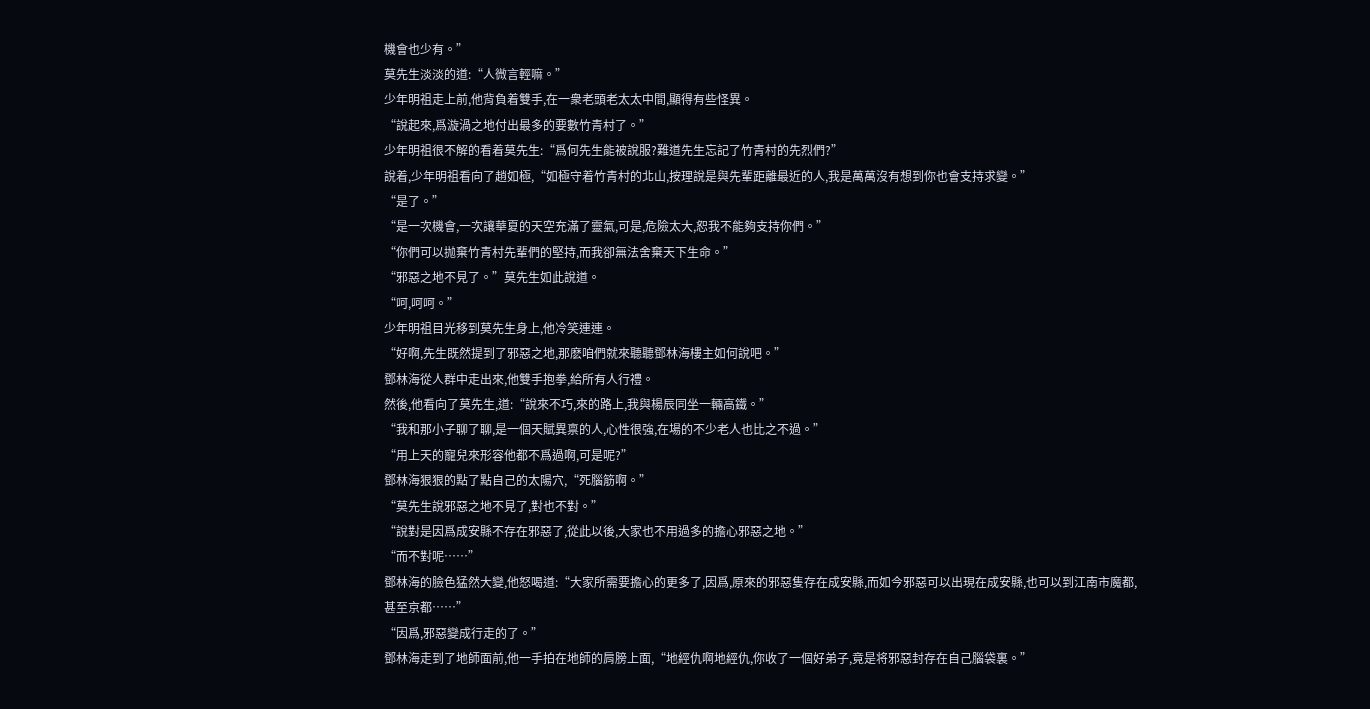機會也少有。”
莫先生淡淡的道:“人微言輕嘛。”
少年明祖走上前,他背負着雙手,在一衆老頭老太太中間,顯得有些怪異。
“說起來,爲漩渦之地付出最多的要數竹青村了。”
少年明祖很不解的看着莫先生:“爲何先生能被說服?難道先生忘記了竹青村的先烈們?”
說着,少年明祖看向了趙如極,“如極守着竹青村的北山,按理說是與先輩距離最近的人,我是萬萬沒有想到你也會支持求變。”
“是了。”
“是一次機會,一次讓華夏的天空充滿了靈氣,可是,危險太大,恕我不能夠支持你們。”
“你們可以抛棄竹青村先輩們的堅持,而我卻無法舍棄天下生命。”
“邪惡之地不見了。”莫先生如此說道。
“呵,呵呵。”
少年明祖目光移到莫先生身上,他冷笑連連。
“好啊,先生既然提到了邪惡之地,那麽咱們就來聽聽鄧林海樓主如何說吧。”
鄧林海從人群中走出來,他雙手抱拳,給所有人行禮。
然後,他看向了莫先生,道:“說來不巧,來的路上,我與楊辰同坐一輛高鐵。”
“我和那小子聊了聊,是一個天賦異禀的人,心性很強,在場的不少老人也比之不過。”
“用上天的寵兒來形容他都不爲過啊,可是呢?”
鄧林海狠狠的點了點自己的太陽穴,“死腦筋啊。”
“莫先生說邪惡之地不見了,對也不對。”
“說對是因爲成安縣不存在邪惡了,從此以後,大家也不用過多的擔心邪惡之地。”
“而不對呢……”
鄧林海的臉色猛然大變,他怒喝道:“大家所需要擔心的更多了,因爲,原來的邪惡隻存在成安縣,而如今邪惡可以出現在成安縣,也可以到江南市魔都,甚至京都……”
“因爲,邪惡變成行走的了。”
鄧林海走到了地師面前,他一手拍在地師的肩膀上面,“地經仇啊地經仇,你收了一個好弟子,竟是将邪惡封存在自己腦袋裏。”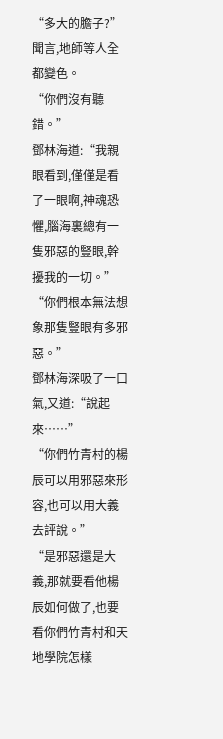“多大的膽子?”
聞言,地師等人全都變色。
“你們沒有聽錯。”
鄧林海道:“我親眼看到,僅僅是看了一眼啊,神魂恐懼,腦海裏總有一隻邪惡的豎眼,幹擾我的一切。”
“你們根本無法想象那隻豎眼有多邪惡。”
鄧林海深吸了一口氣,又道:“說起來……”
“你們竹青村的楊辰可以用邪惡來形容,也可以用大義去評說。”
“是邪惡還是大義,那就要看他楊辰如何做了,也要看你們竹青村和天地學院怎樣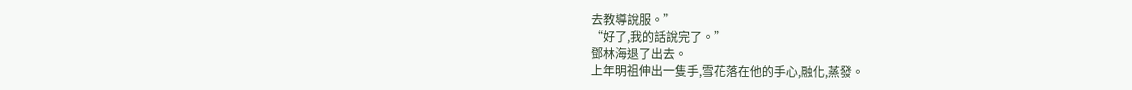去教導說服。”
“好了,我的話說完了。”
鄧林海退了出去。
上年明祖伸出一隻手,雪花落在他的手心,融化,蒸發。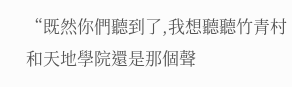“既然你們聽到了,我想聽聽竹青村和天地學院還是那個聲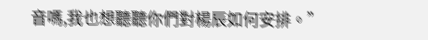音嗎,我也想聽聽你們對楊辰如何安排。”